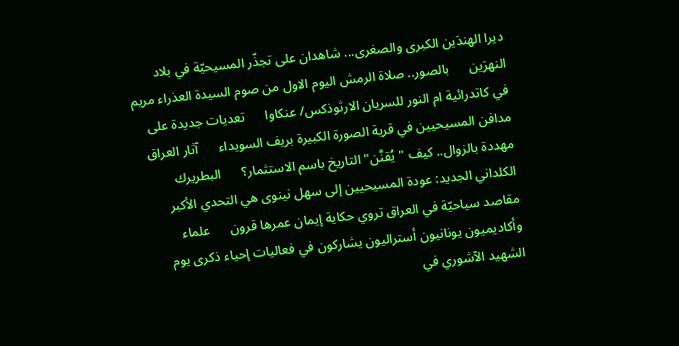ديرا الهندَين الكبرى والصغرى... شاهدان على تجذّر المسيحيّة في بلاد النهرَين      بالصور.. صلاة الرمش اليوم الاول من صوم السيدة العذراء مريم في كاتدرائية ام النور للسريان الارثوذكس/ عنكاوا      تعديات جديدة على مدافن المسيحيين في قرية الصورة الكبيرة بريف السويداء      آثار العراق مهددة بالزوال.. كيف "يُقنَّن" التاريخ باسم الاستثمار؟      البطريرك الكلداني الجديد: عودة المسيحيين إلى سهل نينوى هي التحدي الأكبر      مقاصد سياحيّة في العراق تروي حكاية إيمان عمرها قرون      علماء وأكاديميون يونانيون أستراليون يشاركون في فعاليات إحياء ذكرى يوم الشهيد الآشوري في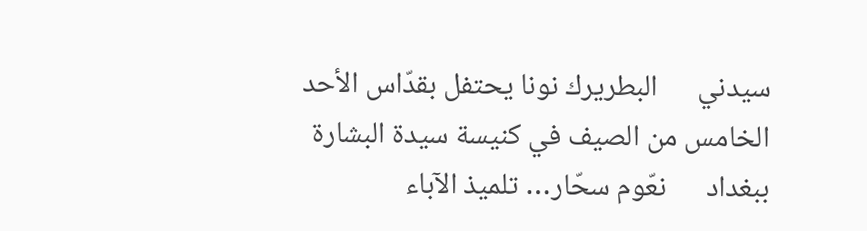سيدني      البطريرك نونا يحتفل بقدّاس الأحد الخامس من الصيف في كنيسة سيدة البشارة ببغداد      نعّوم سحّار… تلميذ الآباء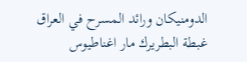الدومنيكان ورائد المسرح في العراق      غبطة البطريرك مار اغناطيوس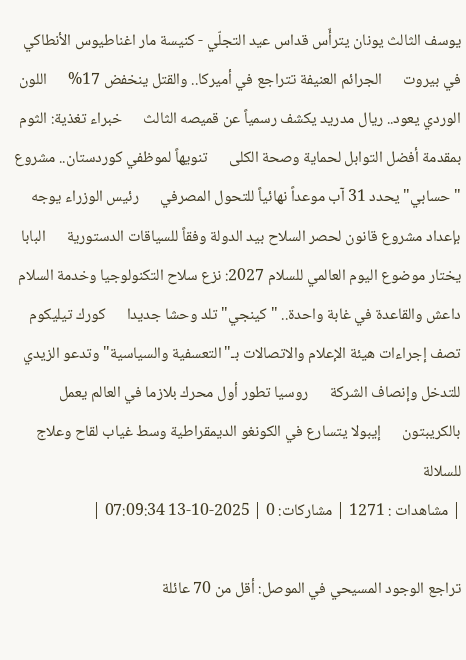يوسف الثالث يونان يترأّس قداس عيد التجلّي - كنيسة مار اغناطيوس الأنطاكي في بيروت      الجرائم العنيفة تتراجع في أميركا.. والقتل ينخفض 17%      اللون الوردي يعود.. ريال مدريد يكشف رسمياً عن قميصه الثالث      خبراء تغذية: الثوم بمقدمة أفضل التوابل لحماية وصحة الكلى      تنويهاً لموظفي كوردستان.. مشروع "حسابي" يحدد 31 آب موعداً نهائياً للتحول المصرفي      رئيس الوزراء يوجه بإعداد مشروع قانون لحصر السلاح بيد الدولة وفقاً للسياقات الدستورية      البابا يختار موضوع اليوم العالمي للسلام 2027: نزع سلاح التكنولوجيا وخدمة السلام      داعش والقاعدة في غابة واحدة.. "كينجي" تلد وحشا جديدا      كورك تيليكوم تصف إجراءات هيئة الإعلام والاتصالات بـ"التعسفية والسياسية" وتدعو الزيدي للتدخل وإنصاف الشركة      روسيا تطور أول محرك بلازما في العالم يعمل بالكريبتون      إيبولا يتسارع في الكونغو الديمقراطية وسط غياب لقاح وعلاج للسلالة
| مشاهدات : 1271 | مشاركات: 0 | 2025-10-13 07:09:34 |

تراجع الوجود المسيحي في الموصل: أقل من 70 عائلة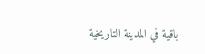باقية في المدينة التاريخية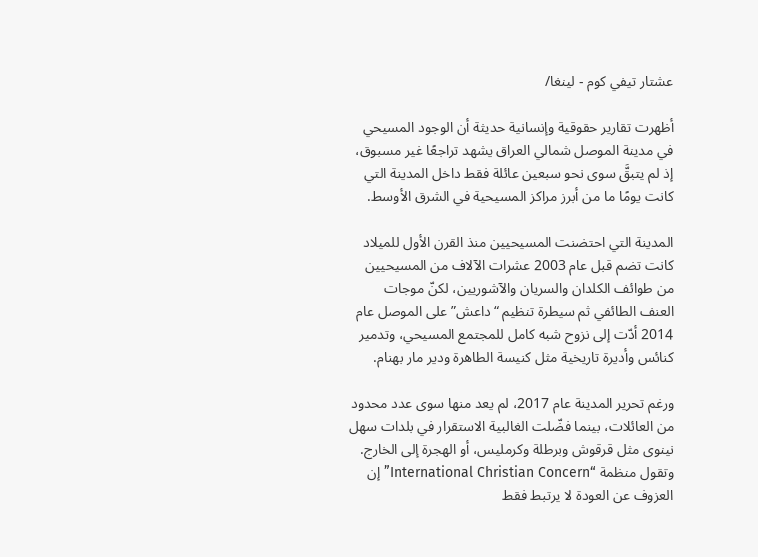عشتار تيفي كوم - لينغا/

أظهرت تقارير حقوقية وإنسانية حديثة أن الوجود المسيحي في مدينة الموصل شمالي العراق يشهد تراجعًا غير مسبوق، إذ لم يتبقَّ سوى نحو سبعين عائلة فقط داخل المدينة التي كانت يومًا ما من أبرز مراكز المسيحية في الشرق الأوسط.

المدينة التي احتضنت المسيحيين منذ القرن الأول للميلاد كانت تضم قبل عام 2003 عشرات الآلاف من المسيحيين من طوائف الكلدان والسريان والآشوريين، لكنّ موجات العنف الطائفي ثم سيطرة تنظيم “داعش” على الموصل عام 2014 أدّت إلى نزوح شبه كامل للمجتمع المسيحي، وتدمير كنائس وأديرة تاريخية مثل كنيسة الطاهرة ودير مار بهنام.

ورغم تحرير المدينة عام 2017، لم يعد منها سوى عدد محدود من العائلات، بينما فضّلت الغالبية الاستقرار في بلدات سهل نينوى مثل قرقوش وبرطلة وكرمليس، أو الهجرة إلى الخارج. وتقول منظمة “International Christian Concern” إن العزوف عن العودة لا يرتبط فقط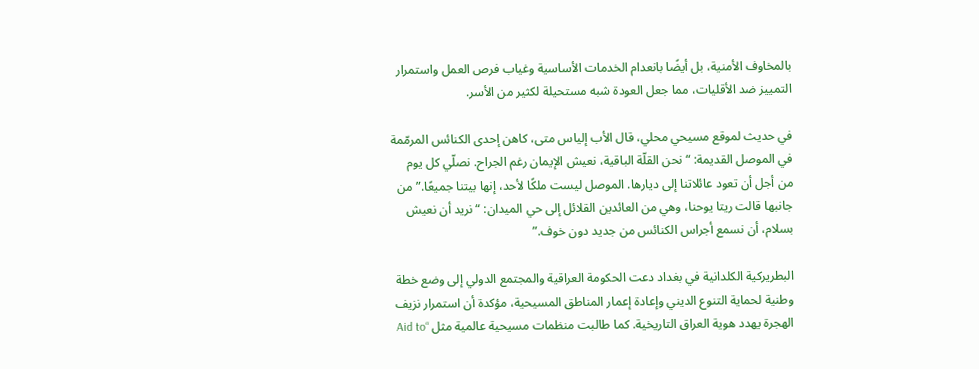بالمخاوف الأمنية، بل أيضًا بانعدام الخدمات الأساسية وغياب فرص العمل واستمرار التمييز ضد الأقليات، مما جعل العودة شبه مستحيلة لكثير من الأسر.

في حديث لموقع مسيحي محلي، قال الأب إلياس متى، كاهن إحدى الكنائس المرمّمة في الموصل القديمة: “نحن القلّة الباقية، نعيش الإيمان رغم الجراح. نصلّي كل يوم من أجل أن تعود عائلاتنا إلى ديارها. الموصل ليست ملكًا لأحد، إنها بيتنا جميعًا.” من جانبها قالت ريتا يوحنا، وهي من العائدين القلائل إلى حي الميدان: “نريد أن نعيش بسلام، أن نسمع أجراس الكنائس من جديد دون خوف.”

البطريركية الكلدانية في بغداد دعت الحكومة العراقية والمجتمع الدولي إلى وضع خطة وطنية لحماية التنوع الديني وإعادة إعمار المناطق المسيحية، مؤكدة أن استمرار نزيف الهجرة يهدد هوية العراق التاريخية. كما طالبت منظمات مسيحية عالمية مثل “Aid to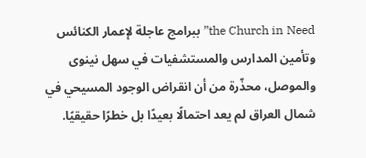the Church in Need” ببرامج عاجلة لإعمار الكنائس وتأمين المدارس والمستشفيات في سهل نينوى والموصل، محذّرة من أن انقراض الوجود المسيحي في شمال العراق لم يعد احتمالًا بعيدًا بل خطرًا حقيقيًا.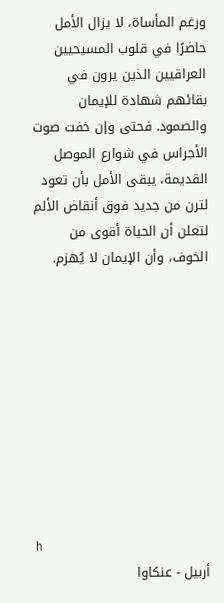ورغم المأساة، لا يزال الأمل حاضرًا في قلوب المسيحيين العراقيين الذين يرون في بقائهم شهادة للإيمان والصمود. فحتى وإن خفت صوت الأجراس في شوارع الموصل القديمة، يبقى الأمل بأن تعود لترن من جديد فوق أنقاض الألم لتعلن أن الحياة أقوى من الخوف، وأن الإيمان لا يُهزم.










h
أربيل - عنكاوا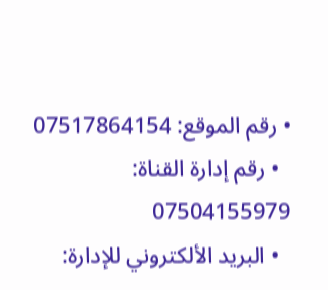• رقم الموقع: 07517864154
  • رقم إدارة القناة: 07504155979
  • البريد الألكتروني للإدارة: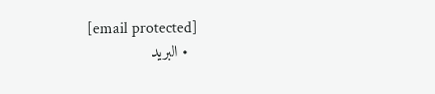[email protected]
  • البريد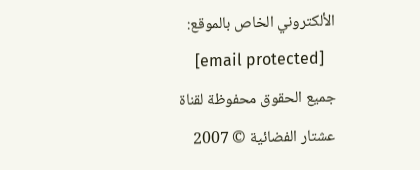الألكتروني الخاص بالموقع:
    [email protected]
جميع الحقوق محفوظة لقناة عشتار الفضائية © 2007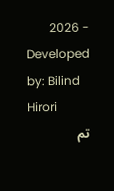- 2026
Developed by: Bilind Hirori
تم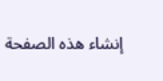إنشاء هذه الصفحة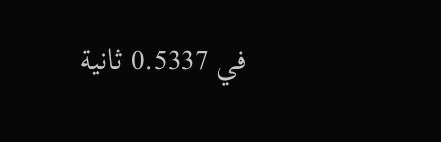في 0.5337 ثانية